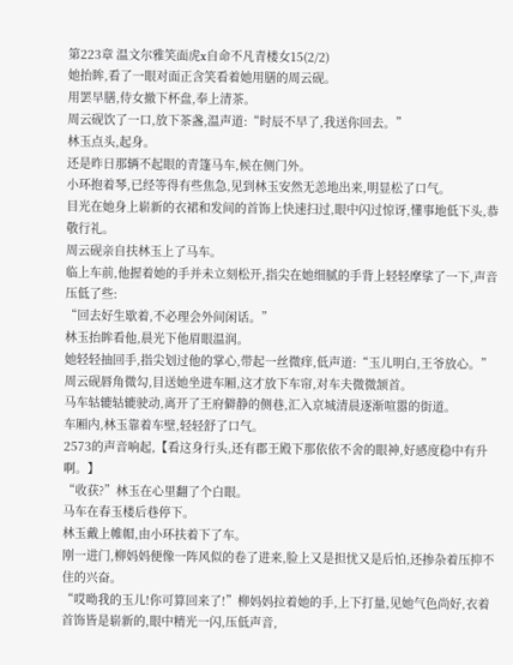第223章 温文尔雅笑面虎x自命不凡青楼女15(2/2)
她抬眸,看了一眼对面正含笑看着她用膳的周云砚。
用罢早膳,侍女撤下杯盘,奉上清茶。
周云砚饮了一口,放下茶盏,温声道:“时辰不早了,我送你回去。”
林玉点头,起身。
还是昨日那辆不起眼的青篷马车,候在侧门外。
小环抱着琴,已经等得有些焦急,见到林玉安然无恙地出来,明显松了口气。
目光在她身上崭新的衣裙和发间的首饰上快速扫过,眼中闪过惊讶,懂事地低下头,恭敬行礼。
周云砚亲自扶林玉上了马车。
临上车前,他握着她的手并未立刻松开,指尖在她细腻的手背上轻轻摩挲了一下,声音压低了些:
“回去好生歇着,不必理会外间闲话。”
林玉抬眸看他,晨光下他眉眼温润。
她轻轻抽回手,指尖划过他的掌心,带起一丝微痒,低声道:“玉儿明白,王爷放心。”
周云砚唇角微勾,目送她坐进车厢,这才放下车帘,对车夫微微颔首。
马车轱辘轱辘驶动,离开了王府僻静的侧巷,汇入京城清晨逐渐喧嚣的街道。
车厢内,林玉靠着车壁,轻轻舒了口气。
2573的声音响起,【看这身行头,还有郡王殿下那依依不舍的眼神,好感度稳中有升啊。】
“收获?”林玉在心里翻了个白眼。
马车在春玉楼后巷停下。
林玉戴上帷帽,由小环扶着下了车。
刚一进门,柳妈妈便像一阵风似的卷了进来,脸上又是担忧又是后怕,还掺杂着压抑不住的兴奋。
“哎呦我的玉儿!你可算回来了!”柳妈妈拉着她的手,上下打量,见她气色尚好,衣着首饰皆是崭新的,眼中精光一闪,压低声音,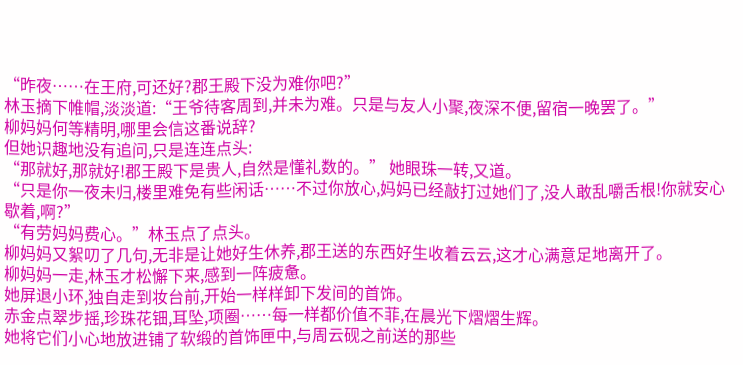“昨夜……在王府,可还好?郡王殿下没为难你吧?”
林玉摘下帷帽,淡淡道:“王爷待客周到,并未为难。只是与友人小聚,夜深不便,留宿一晚罢了。”
柳妈妈何等精明,哪里会信这番说辞?
但她识趣地没有追问,只是连连点头:
“那就好,那就好!郡王殿下是贵人,自然是懂礼数的。” 她眼珠一转,又道。
“只是你一夜未归,楼里难免有些闲话……不过你放心,妈妈已经敲打过她们了,没人敢乱嚼舌根!你就安心歇着,啊?”
“有劳妈妈费心。”林玉点了点头。
柳妈妈又絮叨了几句,无非是让她好生休养,郡王送的东西好生收着云云,这才心满意足地离开了。
柳妈妈一走,林玉才松懈下来,感到一阵疲惫。
她屏退小环,独自走到妆台前,开始一样样卸下发间的首饰。
赤金点翠步摇,珍珠花钿,耳坠,项圈……每一样都价值不菲,在晨光下熠熠生辉。
她将它们小心地放进铺了软缎的首饰匣中,与周云砚之前送的那些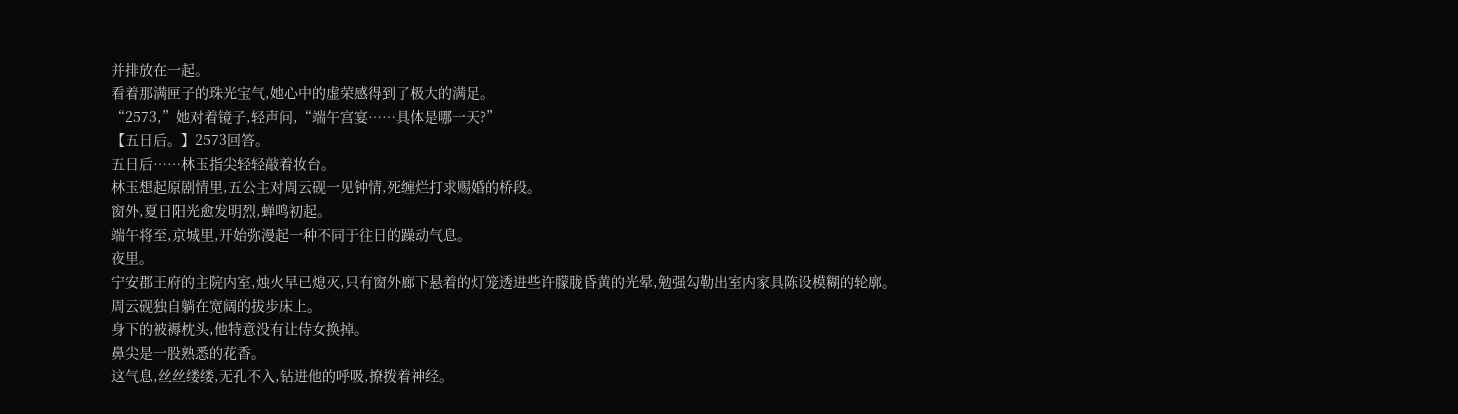并排放在一起。
看着那满匣子的珠光宝气,她心中的虚荣感得到了极大的满足。
“2573,”她对着镜子,轻声问,“端午宫宴……具体是哪一天?”
【五日后。】2573回答。
五日后……林玉指尖轻轻敲着妆台。
林玉想起原剧情里,五公主对周云砚一见钟情,死缠烂打求赐婚的桥段。
窗外,夏日阳光愈发明烈,蝉鸣初起。
端午将至,京城里,开始弥漫起一种不同于往日的躁动气息。
夜里。
宁安郡王府的主院内室,烛火早已熄灭,只有窗外廊下悬着的灯笼透进些许朦胧昏黄的光晕,勉强勾勒出室内家具陈设模糊的轮廓。
周云砚独自躺在宽阔的拔步床上。
身下的被褥枕头,他特意没有让侍女换掉。
鼻尖是一股熟悉的花香。
这气息,丝丝缕缕,无孔不入,钻进他的呼吸,撩拨着神经。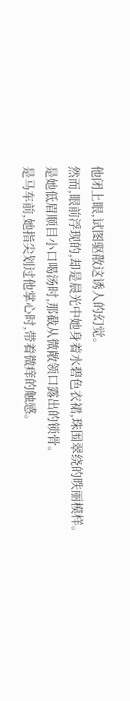他闭上眼,试图驱散这诱人的幻觉。
然而,眼前浮现的,却是晨光中她身着水碧色衣裙,珠围翠绕的昳丽模样。
是她低眉顺目小口喝汤时,那截从微敞领口露出的锁骨。
是马车前,她指尖划过他掌心时,带着微痒的触感。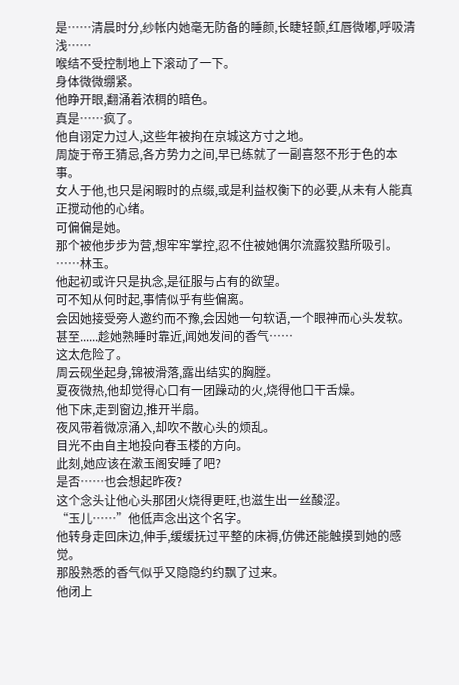是……清晨时分,纱帐内她毫无防备的睡颜,长睫轻颤,红唇微嘟,呼吸清浅……
喉结不受控制地上下滚动了一下。
身体微微绷紧。
他睁开眼,翻涌着浓稠的暗色。
真是……疯了。
他自诩定力过人,这些年被拘在京城这方寸之地。
周旋于帝王猜忌,各方势力之间,早已练就了一副喜怒不形于色的本事。
女人于他,也只是闲暇时的点缀,或是利益权衡下的必要,从未有人能真正搅动他的心绪。
可偏偏是她。
那个被他步步为营,想牢牢掌控,忍不住被她偶尔流露狡黠所吸引。
……林玉。
他起初或许只是执念,是征服与占有的欲望。
可不知从何时起,事情似乎有些偏离。
会因她接受旁人邀约而不豫,会因她一句软语,一个眼神而心头发软。
甚至......趁她熟睡时靠近,闻她发间的香气……
这太危险了。
周云砚坐起身,锦被滑落,露出结实的胸膛。
夏夜微热,他却觉得心口有一团躁动的火,烧得他口干舌燥。
他下床,走到窗边,推开半扇。
夜风带着微凉涌入,却吹不散心头的烦乱。
目光不由自主地投向春玉楼的方向。
此刻,她应该在漱玉阁安睡了吧?
是否……也会想起昨夜?
这个念头让他心头那团火烧得更旺,也滋生出一丝酸涩。
“玉儿……”他低声念出这个名字。
他转身走回床边,伸手,缓缓抚过平整的床褥,仿佛还能触摸到她的感觉。
那股熟悉的香气似乎又隐隐约约飘了过来。
他闭上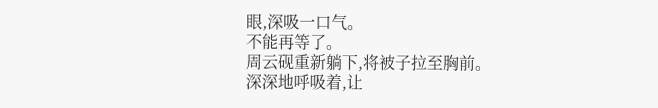眼,深吸一口气。
不能再等了。
周云砚重新躺下,将被子拉至胸前。
深深地呼吸着,让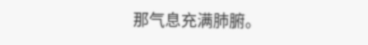那气息充满肺腑。